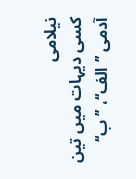نیلامی
کسی دیہات میں تین آدمی ’’الف‘‘، ’’ب‘‘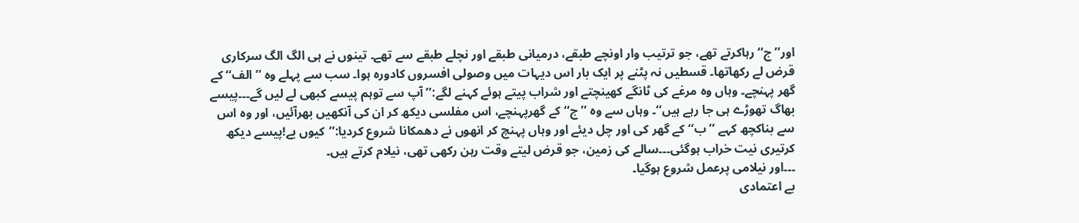اور’’ج‘‘ رہاکرتے تھے، جو ترتیب وار اونچے طبقے، درمیانی طبقے اور نچلے طبقے سے تھے۔ تینوں نے ہی الگ الگ سرکاری قرض لے رکھاتھا۔ قسطیں نہ پٹنے پر ایک بار اس دیہات میں وصولی افسروں کادورہ ہوا۔ سب سے پہلے وہ ’’الف‘‘ کے گھر پہنچے۔ وہاں وہ مرغے کی ٹانگے کھینچتے اور شراب پیتے ہوئے کہنے لگے:’’ آپ سے توہم پیسے کبھی لے لیں گے۔۔۔پیسے بھاگ تھوڑے ہی جا رہے ہیں‘‘۔ وہاں سے وہ ’’ج‘‘ کے گھرپہنچے، اس مفلسی دیکھ کر ان کی آنکھیں بھرآئیں، اور وہ اس سے بناکچھ کہے ’’ب‘‘ کے گھر کی اور چل دیئے اور وہاں پہنچ کر انھوں نے دھمکانا شروع کردیا:’’کیوں بے!پیسے دیکھ کرتیری نیت خراب ہوگئی۔۔۔سالے کی زمین، جو قرض لیتے وقت رہن رکھی تھی، نیلام کرتے ہیں۔
۔۔۔اور نیلامی پرعمل شروع ہوگیا۔
بے اعتمادی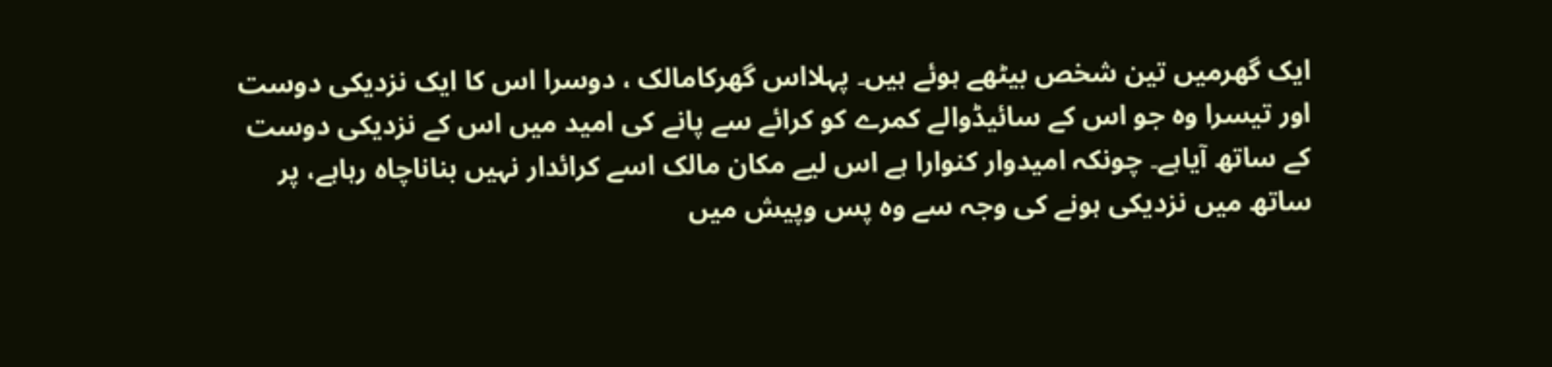ایک گھرمیں تین شخص بیٹھے ہوئے ہیں۔ پہلااس گھرکامالک ، دوسرا اس کا ایک نزدیکی دوست اور تیسرا وہ جو اس کے سائیڈوالے کمرے کو کرائے سے پانے کی امید میں اس کے نزدیکی دوست کے ساتھ آیاہے۔ چونکہ امیدوار کنوارا ہے اس لیے مکان مالک اسے کرائدار نہیں بناناچاہ رہاہے، پر ساتھ میں نزدیکی ہونے کی وجہ سے وہ پس وپیش میں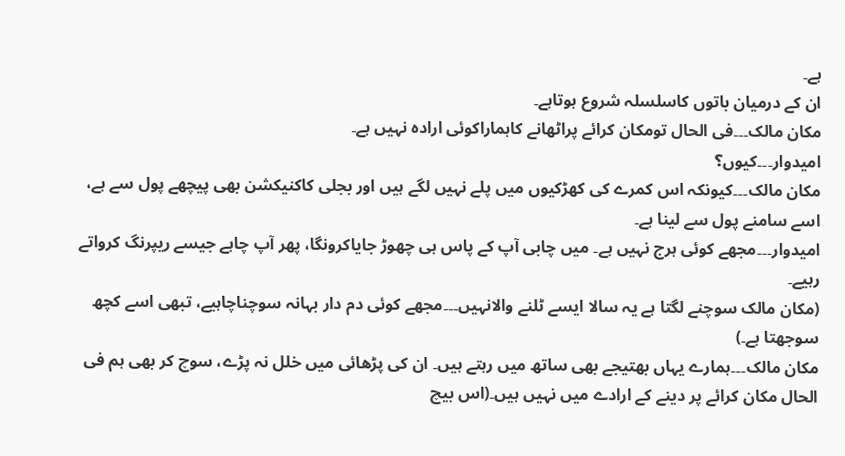ہے۔
ان کے درمیان باتوں کاسلسلہ شروع ہوتاہے۔
مکان مالک۔۔۔فی الحال تومکان کرائے پراٹھانے کاہماراکوئی ارادہ نہیں ہے۔
امیدوار۔۔۔کیوں؟
مکان مالک۔۔۔کیونکہ اس کمرے کی کھڑکیوں میں پلے نہیں لگے ہیں اور بجلی کاکنیکشن بھی پیچھے پول سے ہے، اسے سامنے پول سے لینا ہے۔
امیدوار۔۔۔مجھے کوئی ہرج نہیں ہے۔ میں چابی آپ کے پاس ہی چھوڑ جایاکرونگا، پھر آپ چاہے جیسے ریپرنگ کرواتے رہیے۔
(مکان مالک سوچنے لگتا ہے یہ سالا ایسے ٹلنے والانہیں۔۔۔مجھے کوئی دم دار بہانہ سوچناچاہیے، تبھی اسے کچھ سوجھتا ہے۔)
مکان مالک۔۔۔ہمارے یہاں بھتیجے بھی ساتھ میں رہتے ہیں۔ ان کی پڑھائی میں خلل نہ پڑے، سوچ کر بھی ہم فی الحال مکان کرائے پر دینے کے ارادے میں نہیں ہیں۔(اس بیچ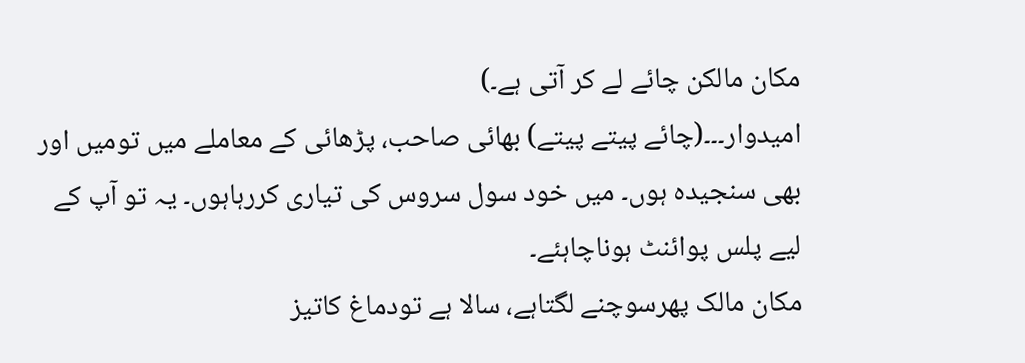مکان مالکن چائے لے کر آتی ہے۔)
امیدوار۔۔۔(چائے پیتے پیتے) بھائی صاحب، پڑھائی کے معاملے میں تومیں اور بھی سنجیدہ ہوں۔ میں خود سول سروس کی تیاری کررہاہوں۔ یہ تو آپ کے لیے پلس پوائنٹ ہوناچاہئے۔
مکان مالک پھرسوچنے لگتاہے، سالا ہے تودماغ کاتیز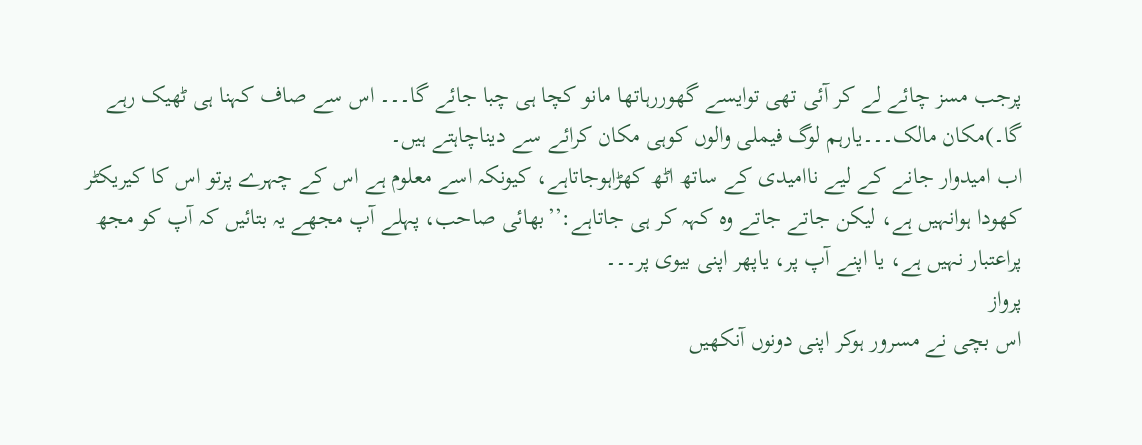پرجب مسز چائے لے کر آئی تھی توایسے گھوررہاتھا مانو کچا ہی چبا جائے گا۔۔۔ اس سے صاف کہنا ہی ٹھیک رہے گا۔)مکان مالک۔۔۔یارہم لوگ فیملی والوں کوہی مکان کرائے سے دیناچاہتے ہیں۔
اب امیدوار جانے کے لیے ناامیدی کے ساتھ اٹھ کھڑاہوجاتاہے، کیونکہ اسے معلوم ہے اس کے چہرے پرتو اس کا کیریکٹر کھودا ہوانہیں ہے، لیکن جاتے جاتے وہ کہہ کر ہی جاتاہے:’’بھائی صاحب، پہلے آپ مجھے یہ بتائیں کہ آپ کو مجھ پراعتبار نہیں ہے، یا اپنے آپ پر، یاپھر اپنی بیوی پر۔۔۔
پرواز
اس بچی نے مسرور ہوکر اپنی دونوں آنکھیں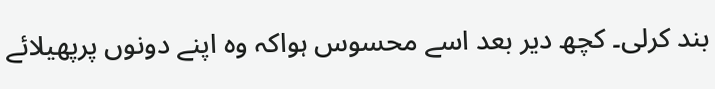بند کرلی۔ کچھ دیر بعد اسے محسوس ہواکہ وہ اپنے دونوں پرپھیلائے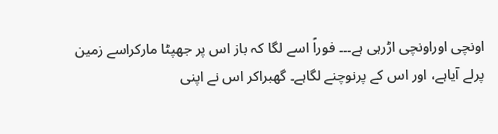اونچی اوراونچی اڑرہی ہے۔۔۔ فوراً اسے لگا کہ باز اس پر جھپٹا مارکراسے زمین پرلے آیاہے، اور اس کے پرنوچنے لگاہے۔ گھبراکر اس نے اپنی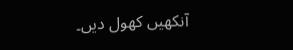آنکھیں کھول دیں۔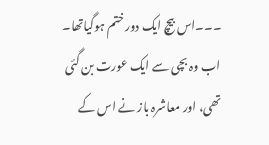۔۔۔اس بیچ ایک دور ختم ہوگیاتھا۔ اب وہ بچی سے ایک عورت بن گئی تھی، اور معاشرہ باز نے اس کے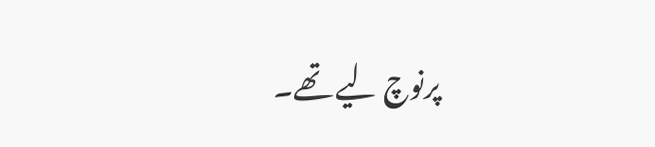پرنوچ لیے تھے۔